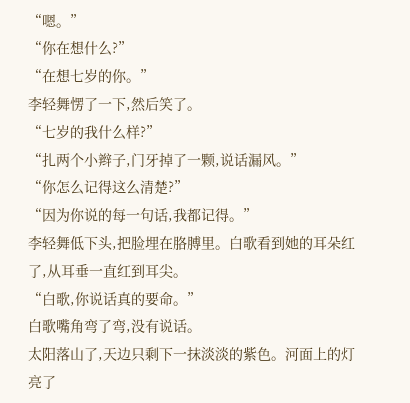“嗯。”
“你在想什么?”
“在想七岁的你。”
李轻舞愣了一下,然后笑了。
“七岁的我什么样?”
“扎两个小辫子,门牙掉了一颗,说话漏风。”
“你怎么记得这么清楚?”
“因为你说的每一句话,我都记得。”
李轻舞低下头,把脸埋在胳膊里。白歌看到她的耳朵红了,从耳垂一直红到耳尖。
“白歌,你说话真的要命。”
白歌嘴角弯了弯,没有说话。
太阳落山了,天边只剩下一抹淡淡的紫色。河面上的灯亮了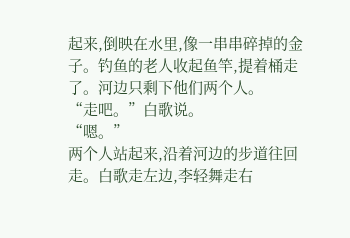起来,倒映在水里,像一串串碎掉的金子。钓鱼的老人收起鱼竿,提着桶走了。河边只剩下他们两个人。
“走吧。”白歌说。
“嗯。”
两个人站起来,沿着河边的步道往回走。白歌走左边,李轻舞走右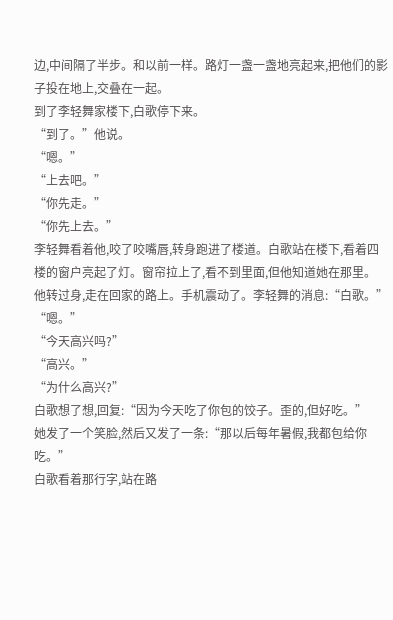边,中间隔了半步。和以前一样。路灯一盏一盏地亮起来,把他们的影子投在地上,交叠在一起。
到了李轻舞家楼下,白歌停下来。
“到了。”他说。
“嗯。”
“上去吧。”
“你先走。”
“你先上去。”
李轻舞看着他,咬了咬嘴唇,转身跑进了楼道。白歌站在楼下,看着四楼的窗户亮起了灯。窗帘拉上了,看不到里面,但他知道她在那里。
他转过身,走在回家的路上。手机震动了。李轻舞的消息:“白歌。”
“嗯。”
“今天高兴吗?”
“高兴。”
“为什么高兴?”
白歌想了想,回复:“因为今天吃了你包的饺子。歪的,但好吃。”
她发了一个笑脸,然后又发了一条:“那以后每年暑假,我都包给你吃。”
白歌看着那行字,站在路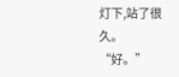灯下,站了很久。
“好。”